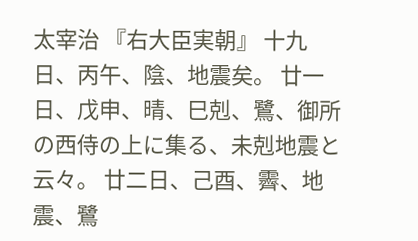太宰治 『右大臣実朝』 十九日、丙午、陰、地震矣。 廿一日、戊申、晴、巳剋、鷺、御所の西侍の上に集る、未剋地震と云々。 廿二日、己酉、霽、地震、鷺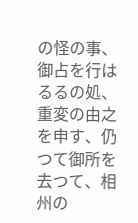の怪の事、御占を行はるるの処、重変の由之を申す、仍つて御所を去つて、相州の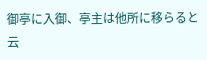御亭に入御、亭主は他所に移らると云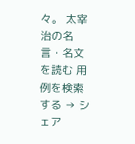々。 太宰治の名言・名文を読む 用例を検索する → シェア